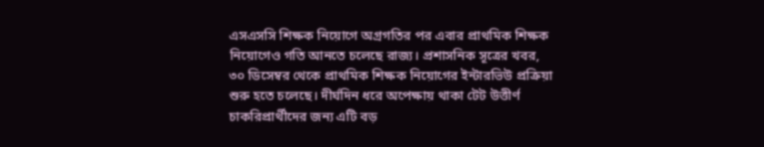এসএসসি শিক্ষক নিয়োগে অগ্রগতির পর এবার প্রাথমিক শিক্ষক নিয়োগেও গতি আনতে চলেছে রাজ্য। প্রশাসনিক সূত্রের খবর, ৩০ ডিসেম্বর থেকে প্রাথমিক শিক্ষক নিয়োগের ইন্টারভিউ প্রক্রিয়া শুরু হতে চলেছে। দীর্ঘদিন ধরে অপেক্ষায় থাকা টেট উত্তীর্ণ চাকরিপ্রার্থীদের জন্য এটি বড়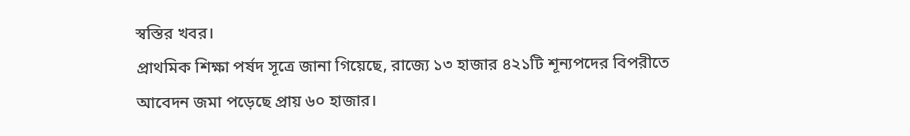স্বস্তির খবর।
প্রাথমিক শিক্ষা পর্ষদ সূত্রে জানা গিয়েছে, রাজ্যে ১৩ হাজার ৪২১টি শূন্যপদের বিপরীতে আবেদন জমা পড়েছে প্রায় ৬০ হাজার।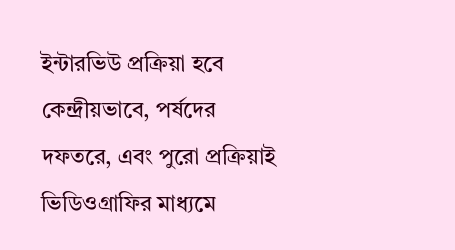ইন্টারভিউ প্রক্রিয়া হবে কেন্দ্রীয়ভাবে, পর্ষদের দফতরে, এবং পুরো প্রক্রিয়াই ভিডিওগ্রাফির মাধ্যমে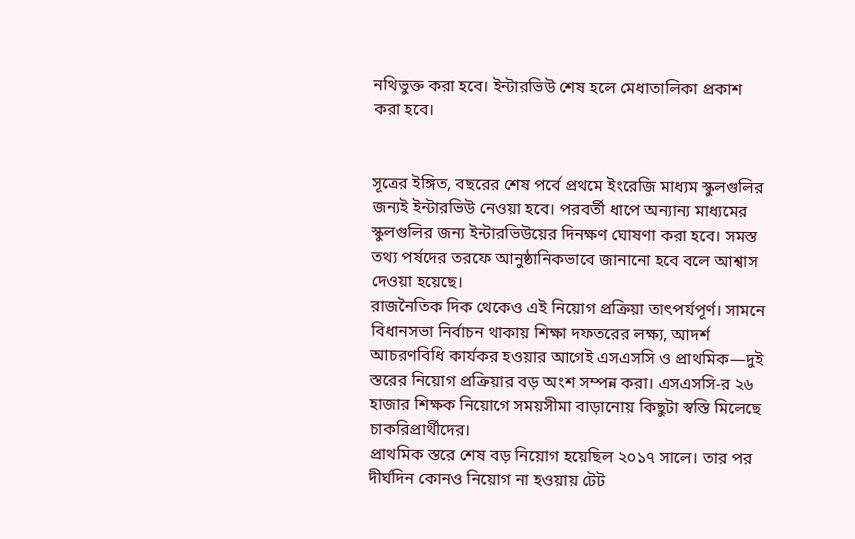নথিভুক্ত করা হবে। ইন্টারভিউ শেষ হলে মেধাতালিকা প্রকাশ করা হবে।


সূত্রের ইঙ্গিত, বছরের শেষ পর্বে প্রথমে ইংরেজি মাধ্যম স্কুলগুলির জন্যই ইন্টারভিউ নেওয়া হবে। পরবর্তী ধাপে অন্যান্য মাধ্যমের স্কুলগুলির জন্য ইন্টারভিউয়ের দিনক্ষণ ঘোষণা করা হবে। সমস্ত তথ্য পর্ষদের তরফে আনুষ্ঠানিকভাবে জানানো হবে বলে আশ্বাস দেওয়া হয়েছে।
রাজনৈতিক দিক থেকেও এই নিয়োগ প্রক্রিয়া তাৎপর্যপূর্ণ। সামনে বিধানসভা নির্বাচন থাকায় শিক্ষা দফতরের লক্ষ্য, আদর্শ আচরণবিধি কার্যকর হওয়ার আগেই এসএসসি ও প্রাথমিক—দুই স্তরের নিয়োগ প্রক্রিয়ার বড় অংশ সম্পন্ন করা। এসএসসি-র ২৬ হাজার শিক্ষক নিয়োগে সময়সীমা বাড়ানোয় কিছুটা স্বস্তি মিলেছে চাকরিপ্রার্থীদের।
প্রাথমিক স্তরে শেষ বড় নিয়োগ হয়েছিল ২০১৭ সালে। তার পর দীর্ঘদিন কোনও নিয়োগ না হওয়ায় টেট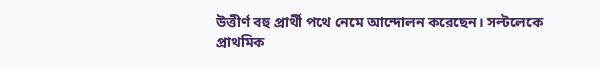উত্তীর্ণ বহু প্রার্থী পথে নেমে আন্দোলন করেছেন। সল্টলেকে প্রাথমিক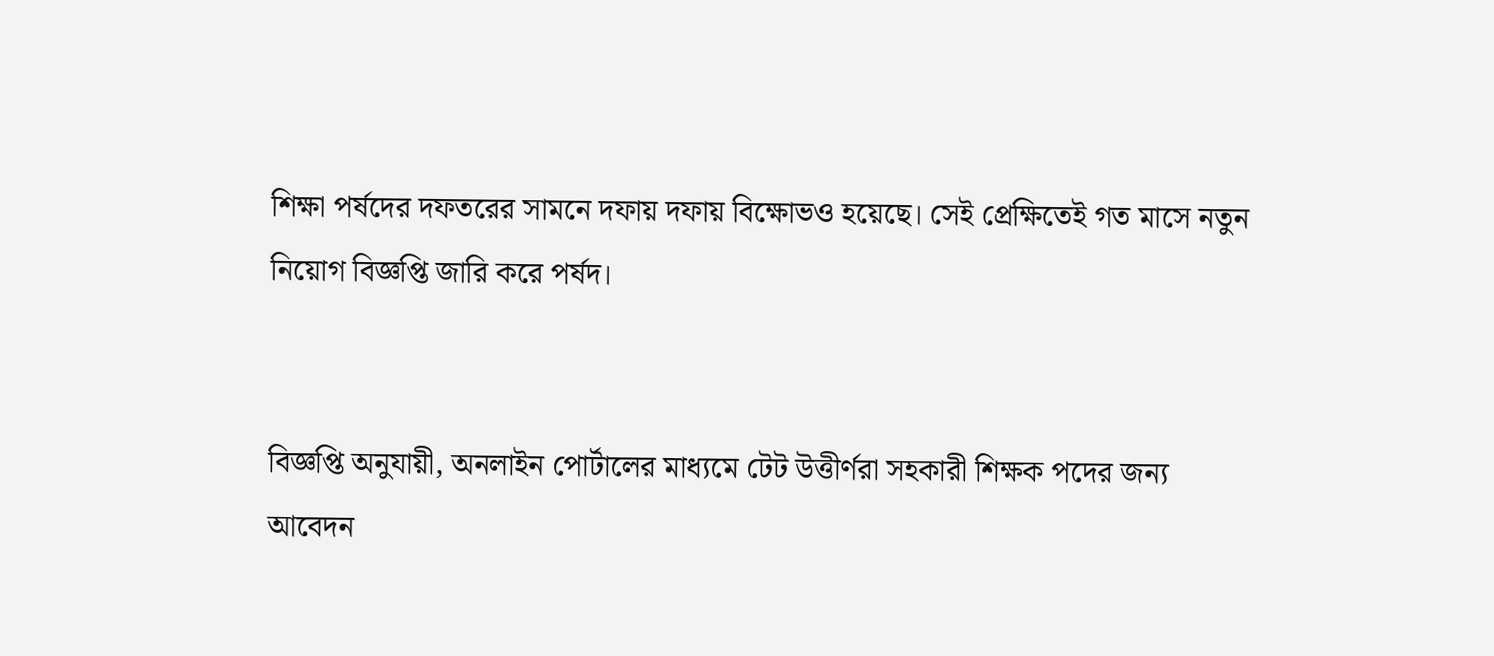শিক্ষা পর্ষদের দফতরের সামনে দফায় দফায় বিক্ষোভও হয়েছে। সেই প্রেক্ষিতেই গত মাসে নতুন নিয়োগ বিজ্ঞপ্তি জারি করে পর্ষদ।


বিজ্ঞপ্তি অনুযায়ী, অনলাইন পোর্টালের মাধ্যমে টেট উত্তীর্ণরা সহকারী শিক্ষক পদের জন্য আবেদন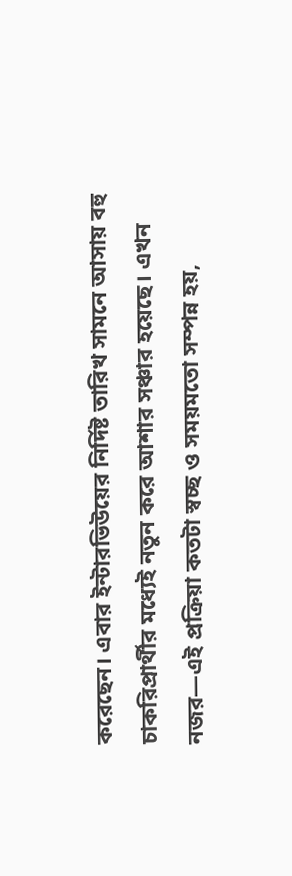করেছেন। এবার ইন্টারভিউয়ের নির্দিষ্ট তারিখ সামনে আসায় বহু চাকরিপ্রার্থীর মধ্যেই নতুন করে আশার সঞ্চার হয়েছে। এখন নজর—এই প্রক্রিয়া কতটা স্বচ্ছ ও সময়মতো সম্পন্ন হয়,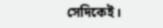সেদিকেই।